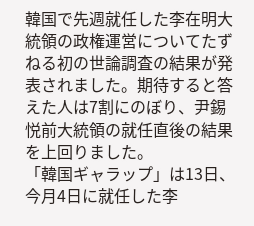韓国で先週就任した李在明大統領の政権運営についてたずねる初の世論調査の結果が発表されました。期待すると答えた人は7割にのぼり、尹錫悦前大統領の就任直後の結果を上回りました。
「韓国ギャラップ」は13日、今月4日に就任した李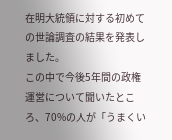在明大統領に対する初めての世論調査の結果を発表しました。
この中で今後5年間の政権運営について聞いたところ、70%の人が「うまくい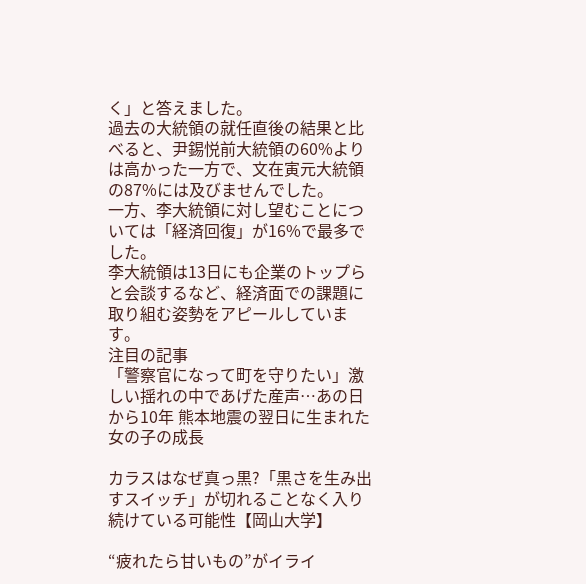く」と答えました。
過去の大統領の就任直後の結果と比べると、尹錫悦前大統領の60%よりは高かった一方で、文在寅元大統領の87%には及びませんでした。
一方、李大統領に対し望むことについては「経済回復」が16%で最多でした。
李大統領は13日にも企業のトップらと会談するなど、経済面での課題に取り組む姿勢をアピールしています。
注目の記事
「警察官になって町を守りたい」激しい揺れの中であげた産声…あの日から10年 熊本地震の翌日に生まれた女の子の成長

カラスはなぜ真っ黒?「黒さを生み出すスイッチ」が切れることなく入り続けている可能性【岡山大学】

“疲れたら甘いもの”がイライ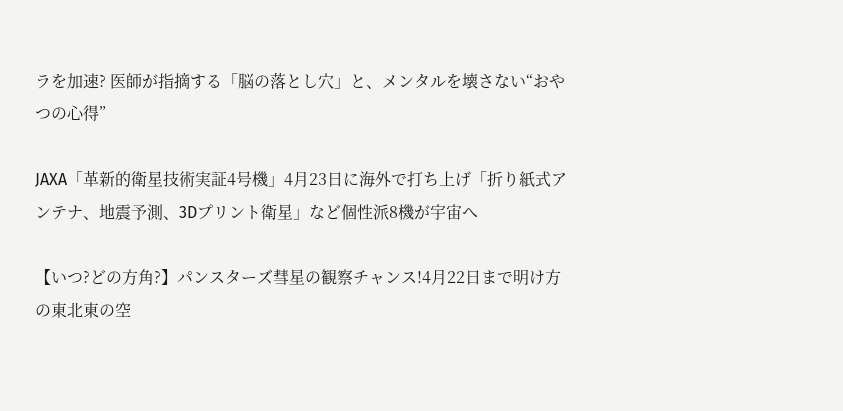ラを加速? 医師が指摘する「脳の落とし穴」と、メンタルを壊さない“おやつの心得”

JAXA「革新的衛星技術実証4号機」4月23日に海外で打ち上げ「折り紙式アンテナ、地震予測、3Dプリント衛星」など個性派8機が宇宙へ

【いつ?どの方角?】パンスターズ彗星の観察チャンス!4月22日まで明け方の東北東の空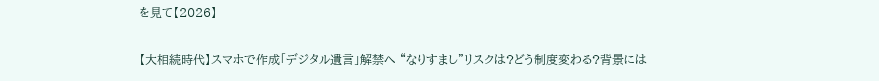を見て【2026】

【大相続時代】スマホで作成「デジタル遺言」解禁へ “なりすまし”リスクは?どう制度変わる?背景には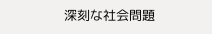深刻な社会問題